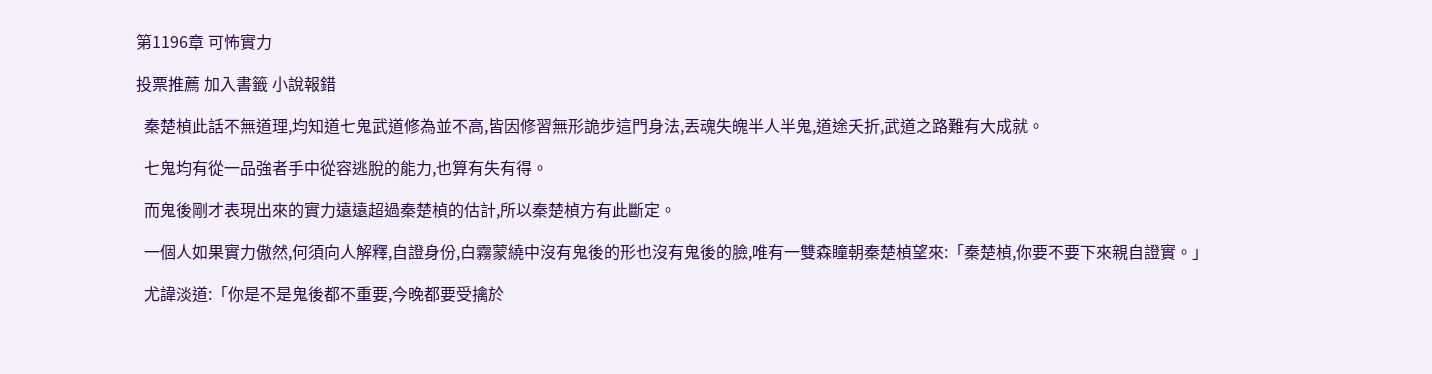第1196章 可怖實力

投票推薦 加入書籤 小說報錯

  秦楚楨此話不無道理,均知道七鬼武道修為並不高,皆因修習無形詭步這門身法,丟魂失魄半人半鬼,道途夭折,武道之路難有大成就。

  七鬼均有從一品強者手中從容逃脫的能力,也算有失有得。

  而鬼後剛才表現出來的實力遠遠超過秦楚楨的估計,所以秦楚楨方有此斷定。

  一個人如果實力傲然,何須向人解釋,自證身份,白霧蒙繞中沒有鬼後的形也沒有鬼後的臉,唯有一雙森瞳朝秦楚楨望來:「秦楚楨,你要不要下來親自證實。」

  尤諱淡道:「你是不是鬼後都不重要,今晚都要受擒於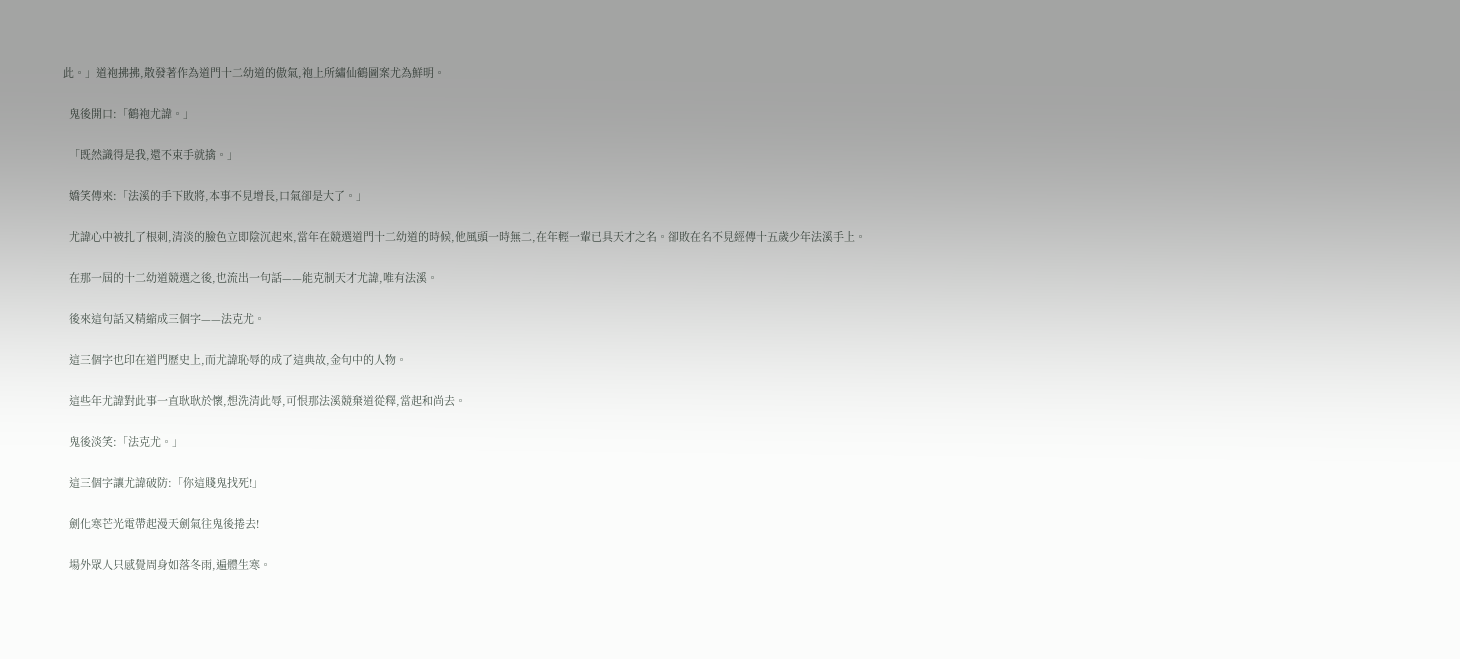此。」道袍拂拂,散發著作為道門十二幼道的傲氣,袍上所繡仙鶴圖案尤為鮮明。

  鬼後開口:「鶴袍尤諱。」

  「既然識得是我,還不束手就擒。」

  嬌笑傳來:「法溪的手下敗將,本事不見增長,口氣卻是大了。」

  尤諱心中被扎了根刺,清淡的臉色立即陰沉起來,當年在競選道門十二幼道的時候,他風頭一時無二,在年輕一輩已具天才之名。卻敗在名不見經傳十五歲少年法溪手上。

  在那一屆的十二幼道競選之後,也流出一句話——能克制天才尤諱,唯有法溪。

  後來這句話又精縮成三個字——法克尤。

  這三個字也印在道門歷史上,而尤諱恥辱的成了這典故,金句中的人物。

  這些年尤諱對此事一直耿耿於懷,想洗清此辱,可恨那法溪競棄道從釋,當起和尚去。

  鬼後淡笑:「法克尤。」

  這三個字讓尤諱破防:「你這賤鬼找死!」

  劍化寒芒光電帶起漫天劍氣往鬼後捲去!

  場外眾人只感覺周身如落冬雨,遍體生寒。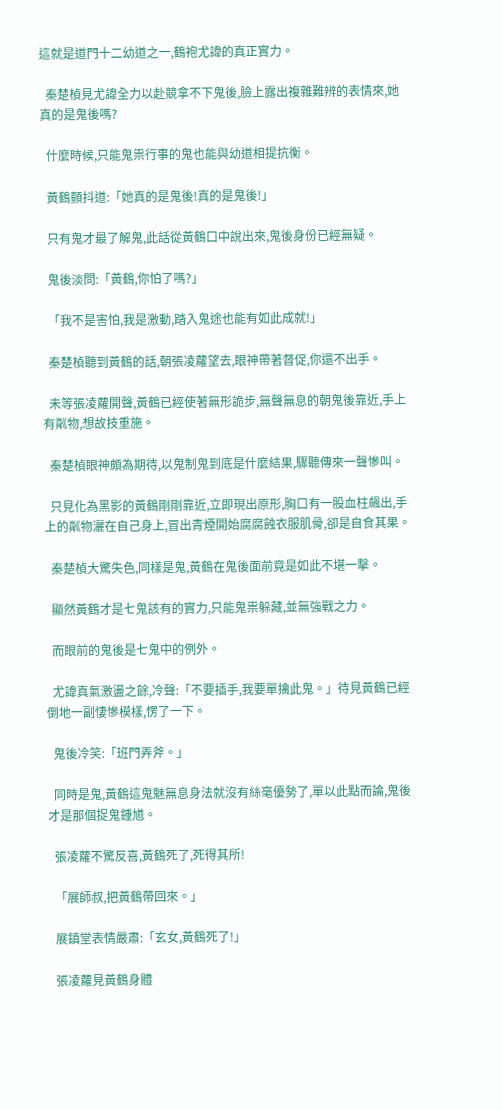這就是道門十二幼道之一,鶴袍尤諱的真正實力。

  秦楚楨見尤諱全力以赴競拿不下鬼後,臉上露出複雜難辨的表情來,她真的是鬼後嗎?

  什麼時候,只能鬼祟行事的鬼也能與幼道相提抗衡。

  黃鶴顫抖道:「她真的是鬼後!真的是鬼後!」

  只有鬼才最了解鬼,此話從黃鶴口中說出來,鬼後身份已經無疑。

  鬼後淡問:「黃鶴,你怕了嗎?」

  「我不是害怕,我是激動,踏入鬼途也能有如此成就!」

  秦楚楨聽到黃鶴的話,朝張凌蘿望去,眼神帶著督促,你還不出手。

  未等張凌蘿開聲,黃鶴已經使著無形詭步,無聲無息的朝鬼後靠近,手上有粼物,想故技重施。

  秦楚楨眼神頗為期待,以鬼制鬼到底是什麼結果,驟聽傳來一聲慘叫。

  只見化為黑影的黃鶴剛剛靠近,立即現出原形,胸口有一股血柱飆出,手上的粼物灑在自己身上,冒出青煙開始腐腐蝕衣服肌骨,卻是自食其果。

  秦楚楨大驚失色,同樣是鬼,黃鶴在鬼後面前竟是如此不堪一擊。

  顯然黃鶴才是七鬼該有的實力,只能鬼祟躲藏,並無強戰之力。

  而眼前的鬼後是七鬼中的例外。

  尤諱真氣激盪之餘,冷聲:「不要插手,我要單擒此鬼。」待見黃鶴已經倒地一副悽慘模樣,愣了一下。

  鬼後冷笑:「班門弄斧。」

  同時是鬼,黃鶴這鬼魅無息身法就沒有絲毫優勢了,單以此點而論,鬼後才是那個捉鬼鍾馗。

  張凌蘿不驚反喜,黃鶴死了,死得其所!

  「展師叔,把黃鶴帶回來。」

  展鎮堂表情嚴肅:「玄女,黃鶴死了!」

  張凌蘿見黃鶴身體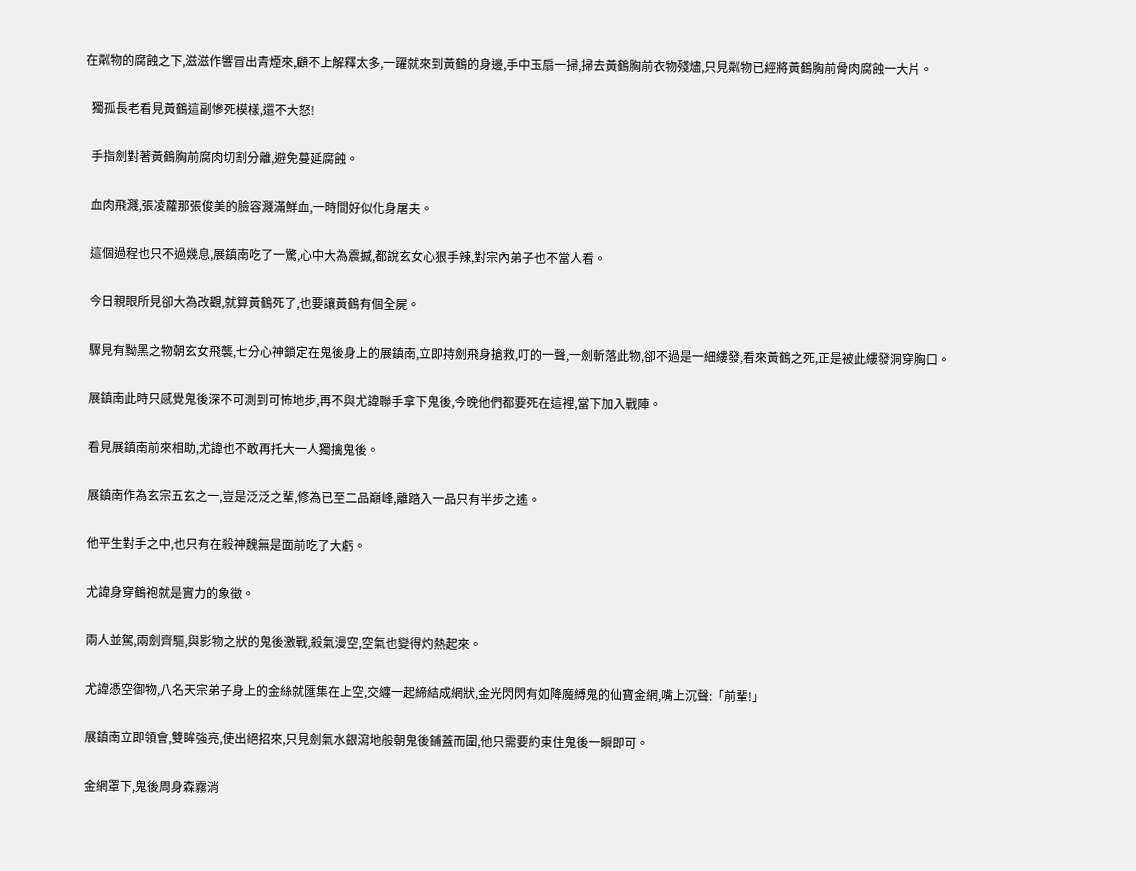在粼物的腐蝕之下,滋滋作響冒出青煙來,顧不上解釋太多,一躍就來到黃鶴的身邊,手中玉扇一掃,掃去黃鶴胸前衣物殘燼,只見粼物已經將黃鶴胸前骨肉腐蝕一大片。

  獨孤長老看見黃鶴這副慘死模樣,還不大怒!

  手指劍對著黃鶴胸前腐肉切割分離,避免蔓延腐蝕。

  血肉飛濺,張凌蘿那張俊美的臉容濺滿鮮血,一時間好似化身屠夫。

  這個過程也只不過幾息,展鎮南吃了一驚,心中大為震撼,都說玄女心狠手辣,對宗內弟子也不當人看。

  今日親眼所見卻大為改觀,就算黃鶴死了,也要讓黃鶴有個全屍。

  驟見有黝黑之物朝玄女飛襲,七分心神鎖定在鬼後身上的展鎮南,立即持劍飛身搶救,叮的一聲,一劍斬落此物,卻不過是一細縷發,看來黃鶴之死,正是被此縷發洞穿胸口。

  展鎮南此時只感覺鬼後深不可測到可怖地步,再不與尤諱聯手拿下鬼後,今晚他們都要死在這裡,當下加入戰陣。

  看見展鎮南前來相助,尤諱也不敢再托大一人獨擒鬼後。

  展鎮南作為玄宗五玄之一,豈是泛泛之輩,修為已至二品巔峰,離踏入一品只有半步之遙。

  他平生對手之中,也只有在殺神魏無是面前吃了大虧。

  尤諱身穿鶴袍就是實力的象徵。

  兩人並駕,兩劍齊驅,與影物之狀的鬼後激戰,殺氣漫空,空氣也變得灼熱起來。

  尤諱憑空御物,八名天宗弟子身上的金絲就匯集在上空,交纏一起締結成網狀,金光閃閃有如降魔縛鬼的仙寶金網,嘴上沉聲:「前輩!」

  展鎮南立即領會,雙眸強亮,使出絕招來,只見劍氣水銀瀉地般朝鬼後鋪蓋而圍,他只需要約束住鬼後一瞬即可。

  金網罩下,鬼後周身森霧消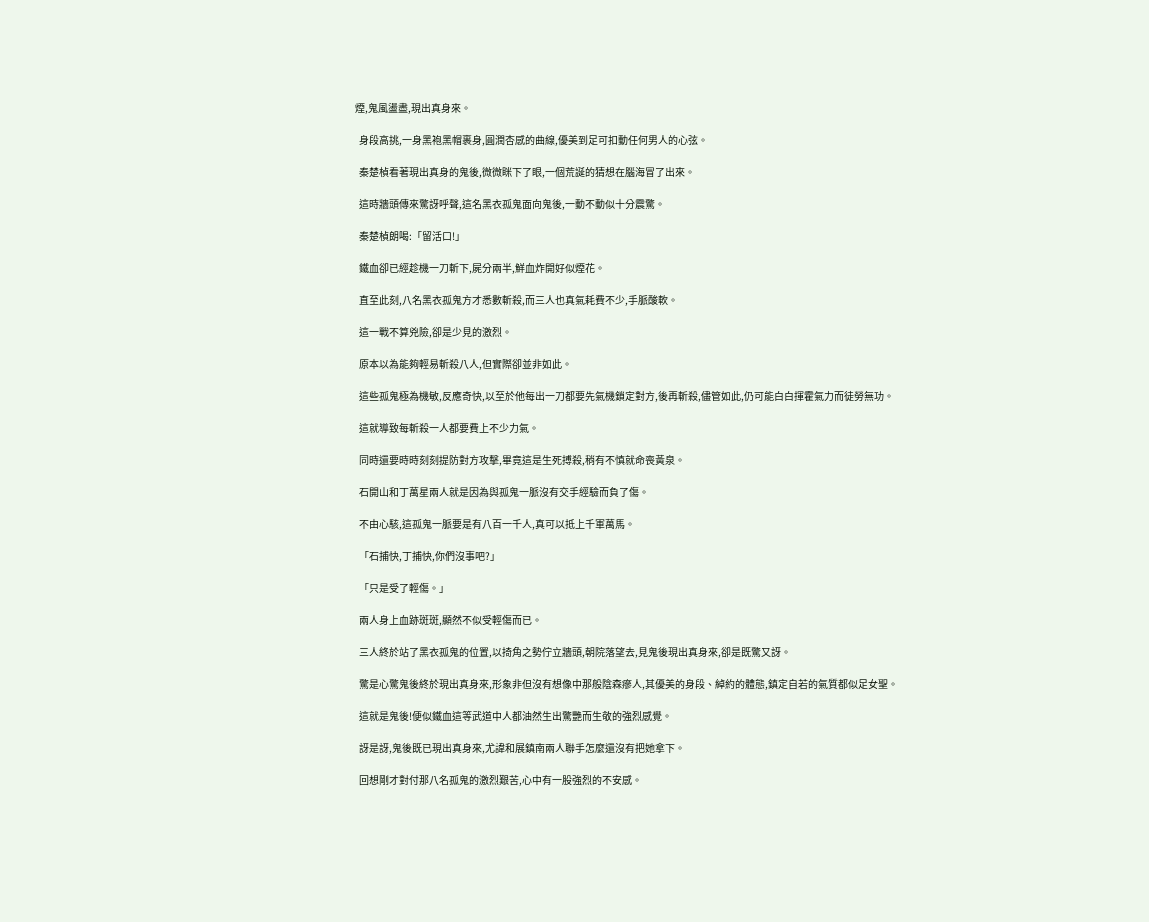煙,鬼風盪盡,現出真身來。

  身段高挑,一身黑袍黑帽裹身,圓潤杏感的曲線,優美到足可扣動任何男人的心弦。

  秦楚楨看著現出真身的鬼後,微微眯下了眼,一個荒誕的猜想在腦海冒了出來。

  這時牆頭傳來驚訝呼聲,這名黑衣孤鬼面向鬼後,一動不動似十分震驚。

  秦楚楨朗喝:「留活口!」

  鐵血卻已經趁機一刀斬下,屍分兩半,鮮血炸開好似煙花。

  直至此刻,八名黑衣孤鬼方才悉數斬殺,而三人也真氣耗費不少,手脈酸軟。

  這一戰不算兇險,卻是少見的激烈。

  原本以為能夠輕易斬殺八人,但實際卻並非如此。

  這些孤鬼極為機敏,反應奇快,以至於他每出一刀都要先氣機鎖定對方,後再斬殺,儘管如此,仍可能白白揮霍氣力而徒勞無功。

  這就導致每斬殺一人都要費上不少力氣。

  同時還要時時刻刻提防對方攻擊,畢竟這是生死搏殺,稍有不慎就命喪黃泉。

  石開山和丁萬星兩人就是因為與孤鬼一脈沒有交手經驗而負了傷。

  不由心駭,這孤鬼一脈要是有八百一千人,真可以抵上千軍萬馬。

  「石捕快,丁捕快,你們沒事吧?」

  「只是受了輕傷。」

  兩人身上血跡斑斑,顯然不似受輕傷而已。

  三人終於站了黑衣孤鬼的位置,以掎角之勢佇立牆頭,朝院落望去,見鬼後現出真身來,卻是既驚又訝。

  驚是心驚鬼後終於現出真身來,形象非但沒有想像中那般陰森瘮人,其優美的身段、綽約的體態,鎮定自若的氣質都似足女聖。

  這就是鬼後!便似鐵血這等武道中人都油然生出驚艷而生敬的強烈感覺。

  訝是訝,鬼後既已現出真身來,尤諱和展鎮南兩人聯手怎麼還沒有把她拿下。

  回想剛才對付那八名孤鬼的激烈艱苦,心中有一股強烈的不安感。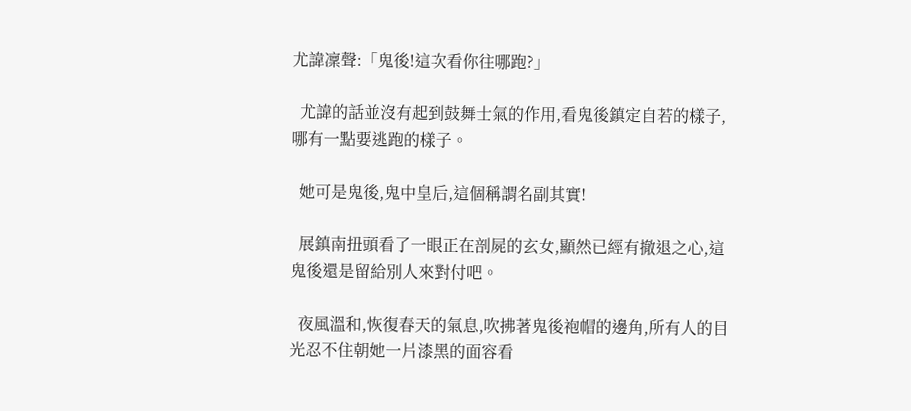尤諱凜聲:「鬼後!這次看你往哪跑?」

  尤諱的話並沒有起到鼓舞士氣的作用,看鬼後鎮定自若的樣子,哪有一點要逃跑的樣子。

  她可是鬼後,鬼中皇后,這個稱謂名副其實!

  展鎮南扭頭看了一眼正在剖屍的玄女,顯然已經有撤退之心,這鬼後還是留給別人來對付吧。

  夜風溫和,恢復春天的氣息,吹拂著鬼後袍帽的邊角,所有人的目光忍不住朝她一片漆黑的面容看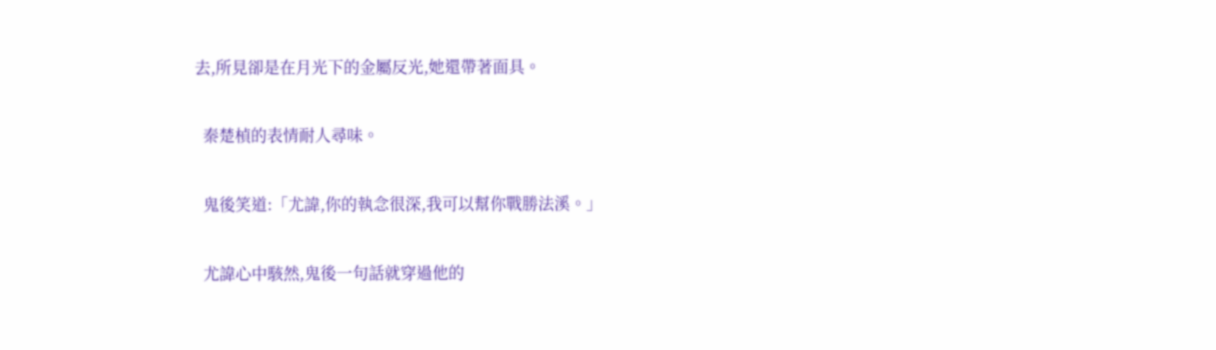去,所見卻是在月光下的金屬反光,她還帶著面具。

  秦楚楨的表情耐人尋味。

  鬼後笑道:「尤諱,你的執念很深,我可以幫你戰勝法溪。」

  尤諱心中駭然,鬼後一句話就穿過他的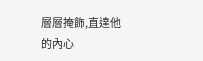層層掩飾,直達他的內心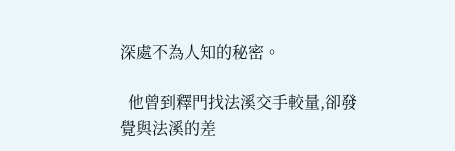深處不為人知的秘密。

  他曾到釋門找法溪交手較量,卻發覺與法溪的差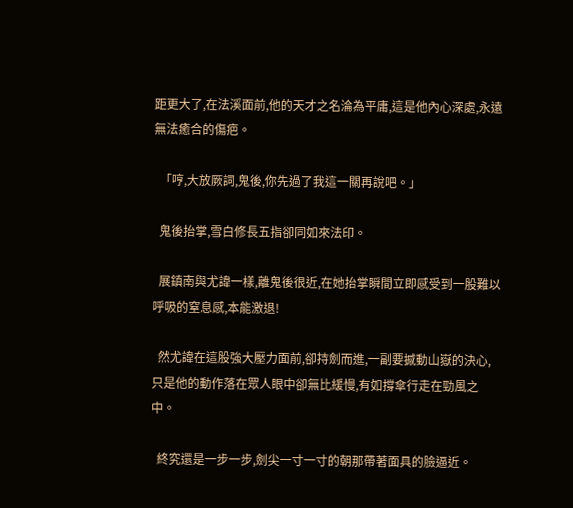距更大了,在法溪面前,他的天才之名淪為平庸,這是他內心深處,永遠無法癒合的傷疤。

  「哼,大放厥詞,鬼後,你先過了我這一關再說吧。」

  鬼後抬掌,雪白修長五指卻同如來法印。

  展鎮南與尤諱一樣,離鬼後很近,在她抬掌瞬間立即感受到一股難以呼吸的窒息感,本能激退!

  然尤諱在這股強大壓力面前,卻持劍而進,一副要撼動山嶽的決心,只是他的動作落在眾人眼中卻無比緩慢,有如撐傘行走在勁風之中。

  終究還是一步一步,劍尖一寸一寸的朝那帶著面具的臉逼近。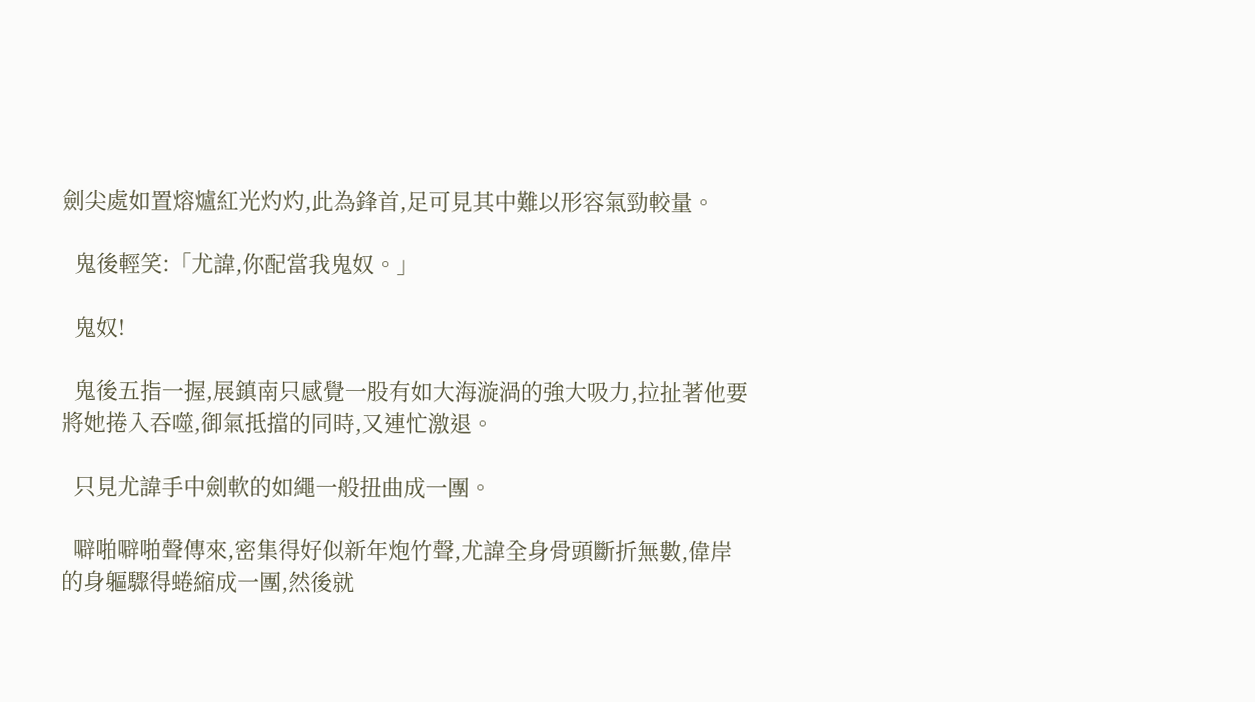劍尖處如置熔爐紅光灼灼,此為鋒首,足可見其中難以形容氣勁較量。

  鬼後輕笑:「尤諱,你配當我鬼奴。」

  鬼奴!

  鬼後五指一握,展鎮南只感覺一股有如大海漩渦的強大吸力,拉扯著他要將她捲入吞噬,御氣抵擋的同時,又連忙激退。

  只見尤諱手中劍軟的如繩一般扭曲成一團。

  噼啪噼啪聲傳來,密集得好似新年炮竹聲,尤諱全身骨頭斷折無數,偉岸的身軀驟得蜷縮成一團,然後就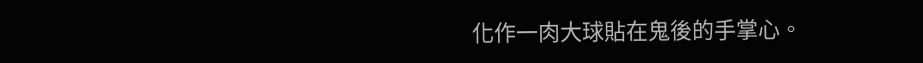化作一肉大球貼在鬼後的手掌心。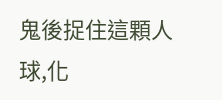鬼後捉住這顆人球,化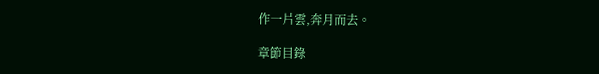作一片雲,奔月而去。

章節目錄